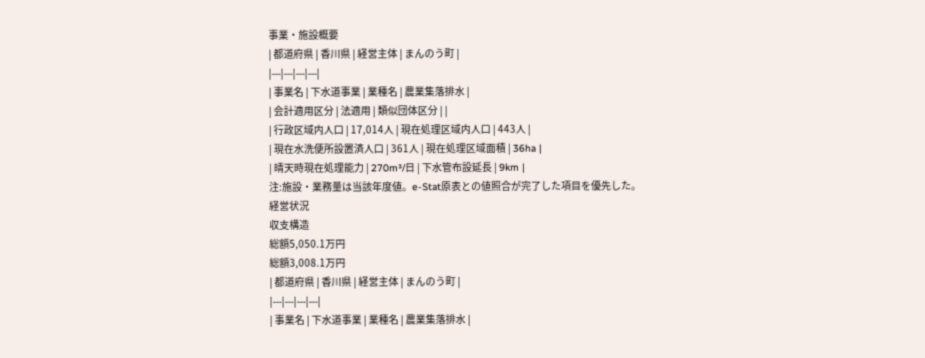事業・施設概要
| 都道府県 | 香川県 | 経営主体 | まんのう町 |
|---|---|---|---|
| 事業名 | 下水道事業 | 業種名 | 農業集落排水 |
| 会計適用区分 | 法適用 | 類似団体区分 | |
| 行政区域内人口 | 17,014人 | 現在処理区域内人口 | 443人 |
| 現在水洗便所設置済人口 | 361人 | 現在処理区域面積 | 36ha |
| 晴天時現在処理能力 | 270m³/日 | 下水管布設延長 | 9km |
注:施設・業務量は当該年度値。e-Stat原表との値照合が完了した項目を優先した。
経営状況
収支構造
総額5,050.1万円
総額3,008.1万円
| 都道府県 | 香川県 | 経営主体 | まんのう町 |
|---|---|---|---|
| 事業名 | 下水道事業 | 業種名 | 農業集落排水 |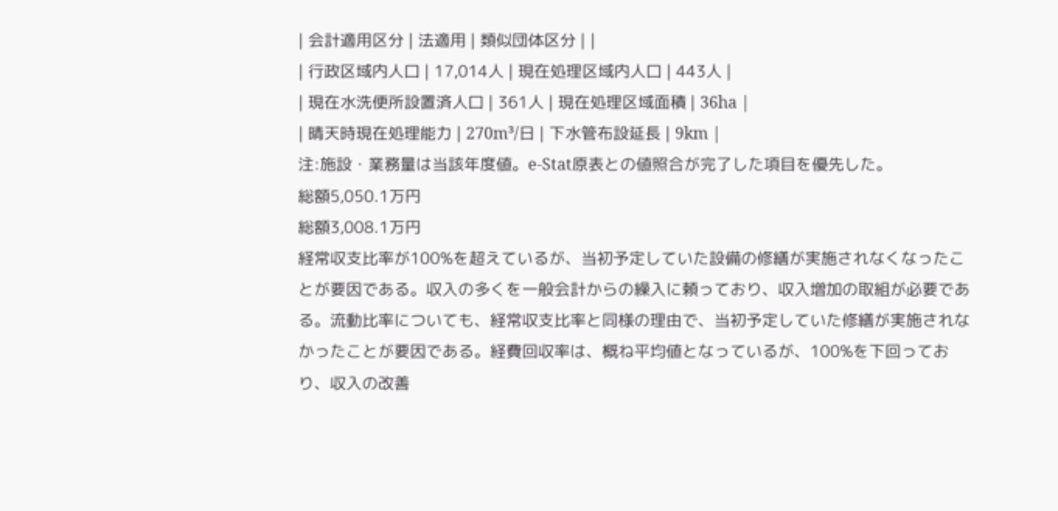| 会計適用区分 | 法適用 | 類似団体区分 | |
| 行政区域内人口 | 17,014人 | 現在処理区域内人口 | 443人 |
| 現在水洗便所設置済人口 | 361人 | 現在処理区域面積 | 36ha |
| 晴天時現在処理能力 | 270m³/日 | 下水管布設延長 | 9km |
注:施設・業務量は当該年度値。e-Stat原表との値照合が完了した項目を優先した。
総額5,050.1万円
総額3,008.1万円
経常収支比率が100%を超えているが、当初予定していた設備の修繕が実施されなくなったことが要因である。収入の多くを一般会計からの繰入に頼っており、収入増加の取組が必要である。流動比率についても、経常収支比率と同様の理由で、当初予定していた修繕が実施されなかったことが要因である。経費回収率は、概ね平均値となっているが、100%を下回っており、収入の改善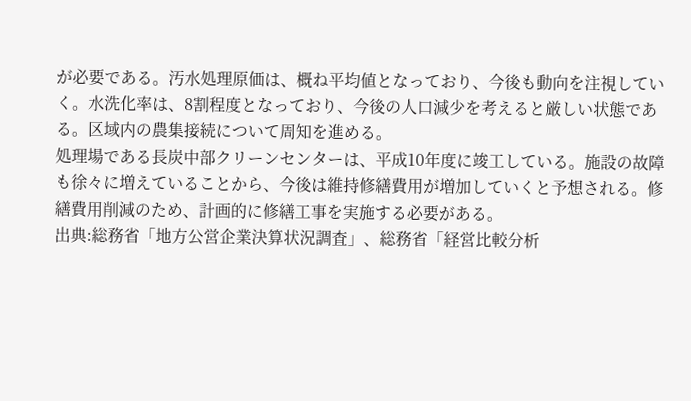が必要である。汚水処理原価は、概ね平均値となっており、今後も動向を注視していく。水洗化率は、8割程度となっており、今後の人口減少を考えると厳しい状態である。区域内の農集接続について周知を進める。
処理場である長炭中部クリーンセンターは、平成10年度に竣工している。施設の故障も徐々に増えていることから、今後は維持修繕費用が増加していくと予想される。修繕費用削減のため、計画的に修繕工事を実施する必要がある。
出典:総務省「地方公営企業決算状況調査」、総務省「経営比較分析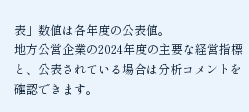表」数値は各年度の公表値。
地方公営企業の2024年度の主要な経営指標と、公表されている場合は分析コメントを確認できます。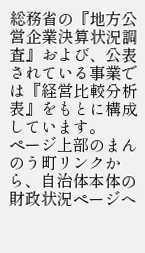総務省の『地方公営企業決算状況調査』および、公表されている事業では『経営比較分析表』をもとに構成しています。
ページ上部のまんのう町リンクから、自治体本体の財政状況ページへ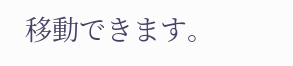移動できます。